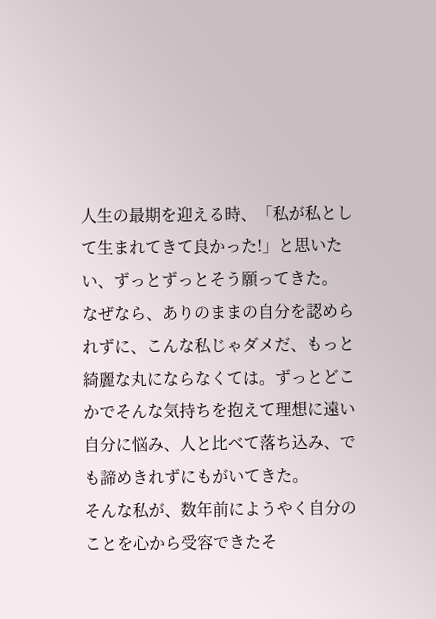人生の最期を迎える時、「私が私として生まれてきて良かった!」と思いたい、ずっとずっとそう願ってきた。
なぜなら、ありのままの自分を認められずに、こんな私じゃダメだ、もっと綺麗な丸にならなくては。ずっとどこかでそんな気持ちを抱えて理想に遠い自分に悩み、人と比べて落ち込み、でも諦めきれずにもがいてきた。
そんな私が、数年前にようやく自分のことを心から受容できたそ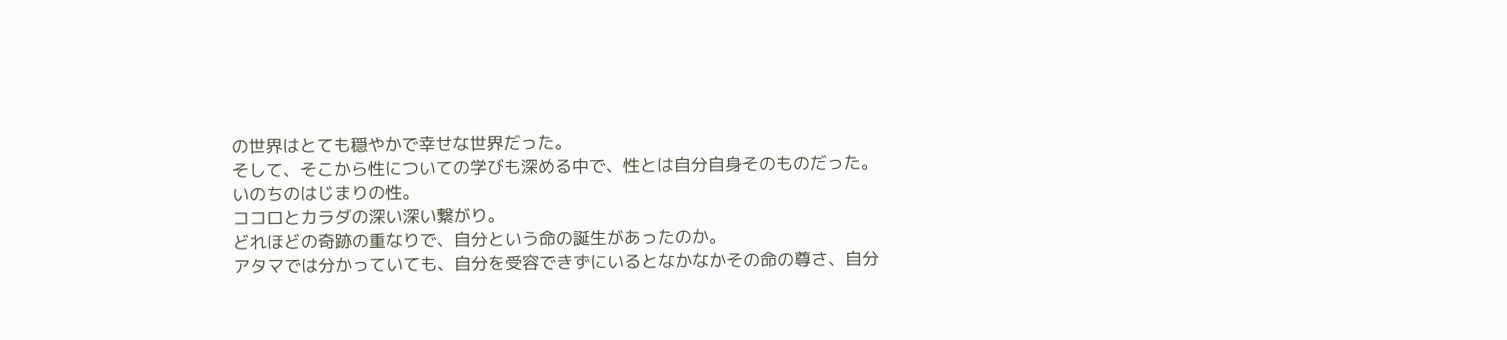の世界はとても穏やかで幸せな世界だった。
そして、そこから性についての学びも深める中で、性とは自分自身そのものだった。
いのちのはじまりの性。
ココロとカラダの深い深い繋がり。
どれほどの奇跡の重なりで、自分という命の誕生があったのか。
アタマでは分かっていても、自分を受容できずにいるとなかなかその命の尊さ、自分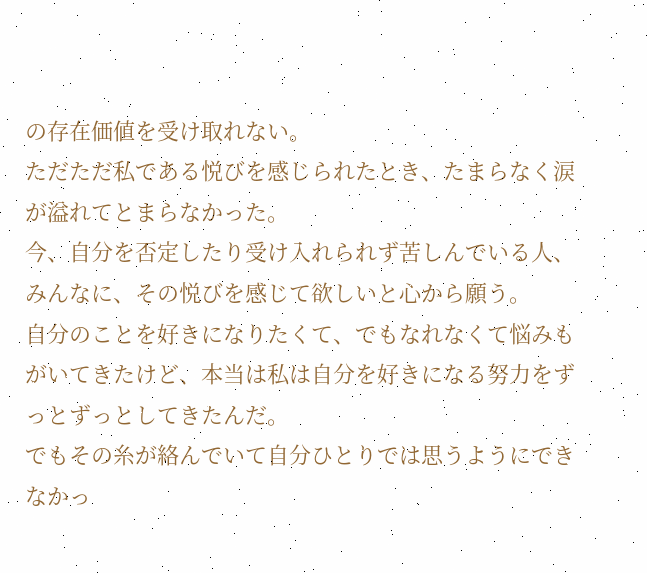の存在価値を受け取れない。
ただただ私である悦びを感じられたとき、たまらなく涙が溢れてとまらなかった。
今、自分を否定したり受け入れられず苦しんでいる人、みんなに、その悦びを感じて欲しいと心から願う。
自分のことを好きになりたくて、でもなれなくて悩みもがいてきたけど、本当は私は自分を好きになる努力をずっとずっとしてきたんだ。
でもその糸が絡んでいて自分ひとりでは思うようにできなかっ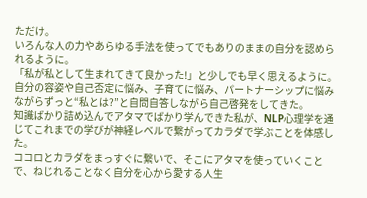ただけ。
いろんな人の力やあらゆる手法を使ってでもありのままの自分を認められるように。
「私が私として生まれてきて良かった!」と少しでも早く思えるように。
自分の容姿や自己否定に悩み、子育てに悩み、パートナーシップに悩みながらずっと“私とは?”と自問自答しながら自己啓発をしてきた。
知識ばかり詰め込んでアタマでばかり学んできた私が、NLP心理学を通じてこれまでの学びが神経レベルで繋がってカラダで学ぶことを体感した。
ココロとカラダをまっすぐに繋いで、そこにアタマを使っていくことで、ねじれることなく自分を心から愛する人生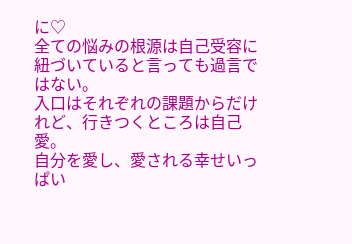に♡
全ての悩みの根源は自己受容に紐づいていると言っても過言ではない。
入口はそれぞれの課題からだけれど、行きつくところは自己愛。
自分を愛し、愛される幸せいっぱい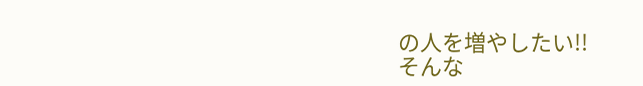の人を増やしたい!!
そんな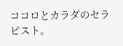ココロとカラダのセラピスト。